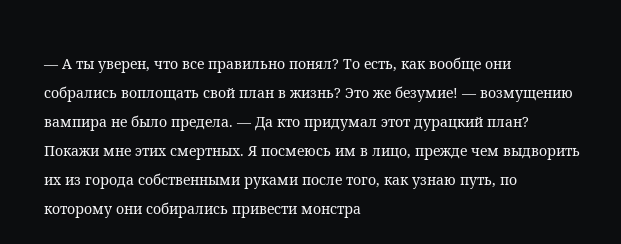— А ты уверен, что все правильно понял? То есть, как вообще они собрались воплощать свой план в жизнь? Это же безумие! — возмущению вампира не было предела. — Да кто придумал этот дурацкий план? Покажи мне этих смертных. Я посмеюсь им в лицо, прежде чем выдворить их из города собственными руками после того, как узнаю путь, по которому они собирались привести монстра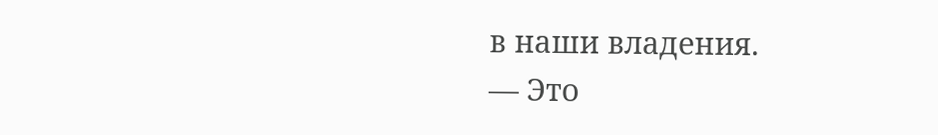в наши владения.
— Это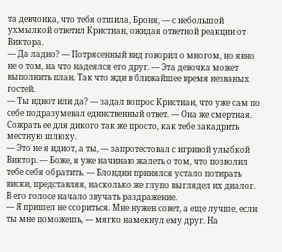та девчонка, что тебя отшила, Броня, — с небольшой ухмылкой ответил Кристиан, ожидая ответной реакции от Виктора.
— Да ладно? — Потрясенный вид говорил о многом, но явно не о том, на что надеялся его друг. — Эта девочка может выполнить план. Так что жди в ближайшее время незваных гостей.
— Ты идиот или да? — задал вопрос Кристиан, что уже сам по себе подразумевал единственный ответ. — Она же смертная. Сожрать ее для дикого так же просто, как тебе закадрить местную шлюху.
— Это не я идиот, а ты, — запротестовал с игривой улыбкой Виктор. — Боже, я уже начинаю жалеть о том, что позволил тебе себя обратить. — Блондин принялся устало потирать виски, представляя, насколько же глупо выглядел их диалог. В его голосе начало звучать раздражение.
— Я пришел не ссориться. Мне нужен совет, а еще лучше, если ты мне поможешь, — мягко намекнул ему друг. На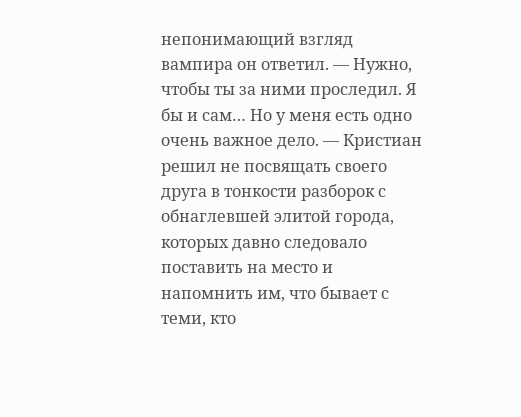непонимающий взгляд вампира он ответил. — Нужно, чтобы ты за ними проследил. Я бы и сам… Но у меня есть одно очень важное дело. — Кристиан решил не посвящать своего друга в тонкости разборок с обнаглевшей элитой города, которых давно следовало поставить на место и напомнить им, что бывает с теми, кто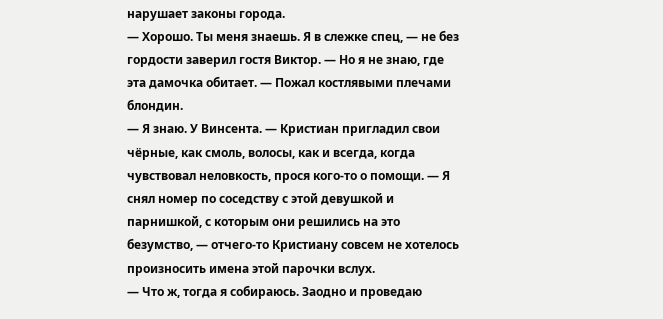нарушает законы города.
— Хорошо. Ты меня знаешь. Я в слежке спец, — не без гордости заверил гостя Виктор. — Но я не знаю, где эта дамочка обитает. — Пожал костлявыми плечами блондин.
— Я знаю. У Винсента. — Кристиан пригладил свои чёрные, как смоль, волосы, как и всегда, когда чувствовал неловкость, прося кого-то о помощи. — Я снял номер по соседству с этой девушкой и парнишкой, с которым они решились на это безумство, — отчего-то Кристиану совсем не хотелось произносить имена этой парочки вслух.
— Что ж, тогда я собираюсь. Заодно и проведаю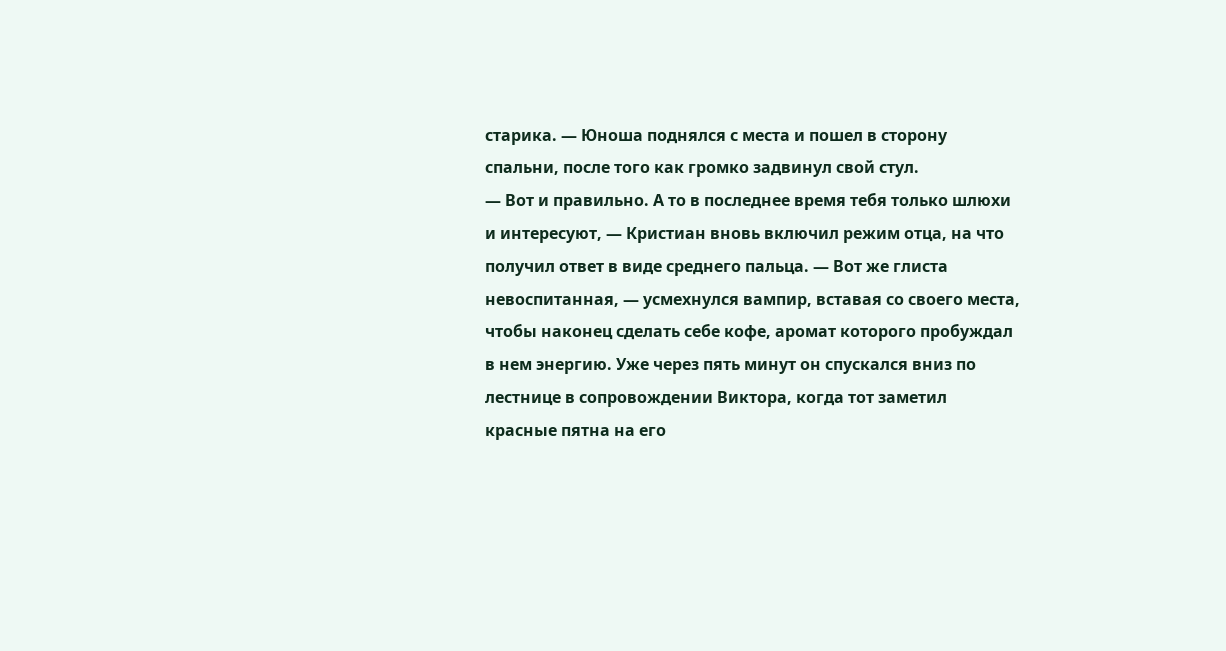старика. — Юноша поднялся с места и пошел в сторону спальни, после того как громко задвинул свой стул.
— Вот и правильно. А то в последнее время тебя только шлюхи и интересуют, — Кристиан вновь включил режим отца, на что получил ответ в виде среднего пальца. — Вот же глиста невоспитанная, — усмехнулся вампир, вставая со своего места, чтобы наконец сделать себе кофе, аромат которого пробуждал в нем энергию. Уже через пять минут он спускался вниз по лестнице в сопровождении Виктора, когда тот заметил красные пятна на его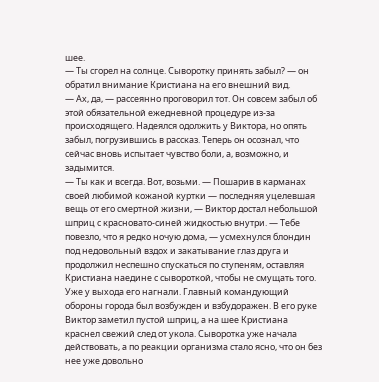шее.
— Ты сгорел на солнце. Сыворотку принять забыл? — он обратил внимание Кристиана на его внешний вид.
— Ах, да, — рассеянно проговорил тот. Он совсем забыл об этой обязательной ежедневной процедуре из-за происходящего. Надеялся одолжить у Виктора, но опять забыл, погрузившись в рассказ. Теперь он осознал, что сейчас вновь испытает чувство боли, а, возможно, и задымится.
— Ты как и всегда. Вот, возьми. — Пошарив в карманах своей любимой кожаной куртки — последняя уцелевшая вещь от его смертной жизни, — Виктор достал небольшой шприц с красновато-синей жидкостью внутри. — Тебе повезло, что я редко ночую дома, — усмехнулся блондин под недовольный вздох и закатывание глаз друга и продолжил неспешно спускаться по ступеням, оставляя Кристиана наедине с сывороткой, чтобы не смущать того. Уже у выхода его нагнали. Главный командующий обороны города был возбужден и взбудоражен. В его руке Виктор заметил пустой шприц, а на шее Кристиана краснел свежий след от укола. Сыворотка уже начала действовать, а по реакции организма стало ясно, что он без нее уже довольно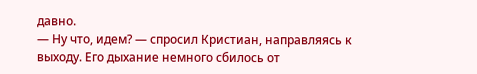давно.
— Ну что, идем? — спросил Кристиан, направляясь к выходу. Его дыхание немного сбилось от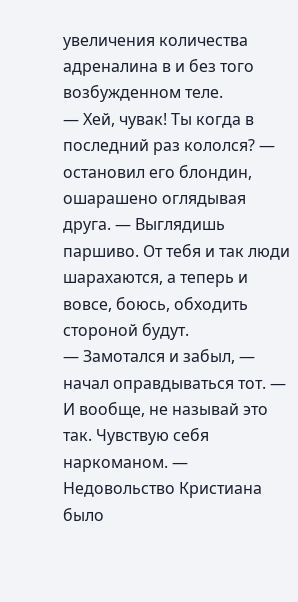увеличения количества адреналина в и без того возбужденном теле.
— Хей, чувак! Ты когда в последний раз кололся? — остановил его блондин, ошарашено оглядывая друга. — Выглядишь паршиво. От тебя и так люди шарахаются, а теперь и вовсе, боюсь, обходить стороной будут.
— Замотался и забыл, — начал оправдываться тот. — И вообще, не называй это так. Чувствую себя наркоманом. — Недовольство Кристиана было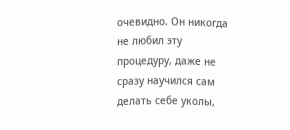очевидно. Он никогда не любил эту процедуру, даже не сразу научился сам делать себе уколы,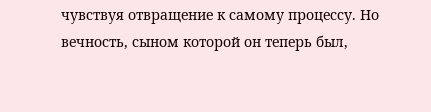чувствуя отвращение к самому процессу. Но вечность, сыном которой он теперь был,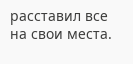расставил все на свои места.